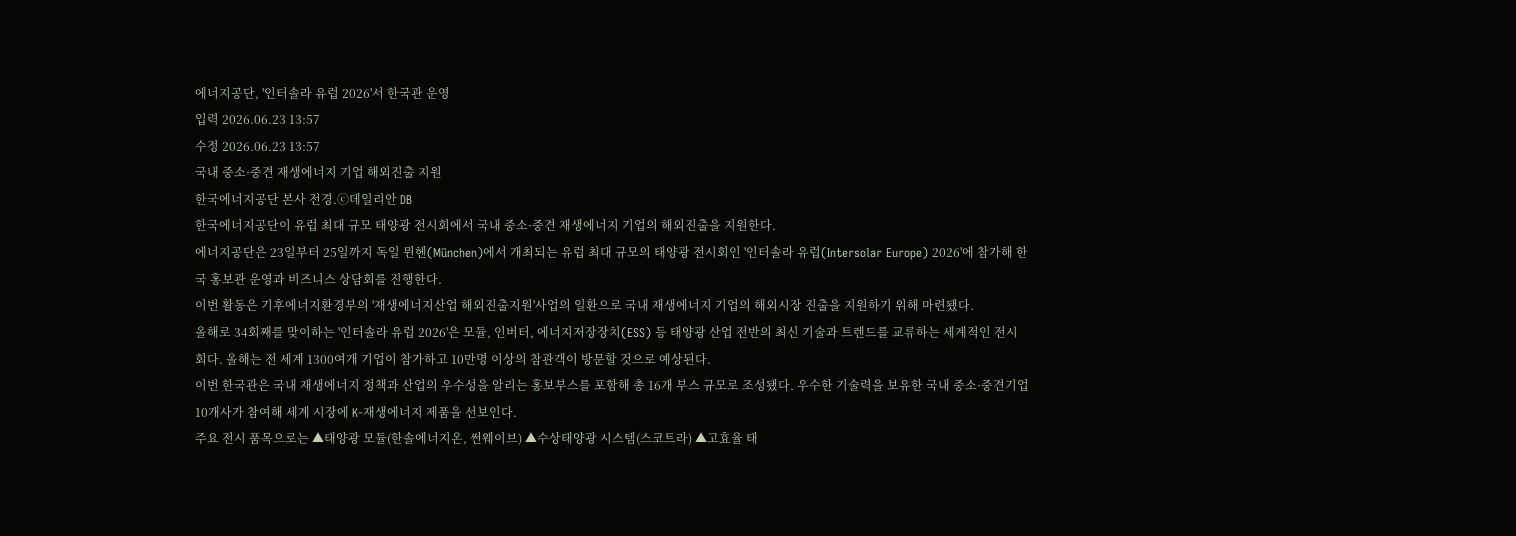에너지공단, '인터솔라 유럽 2026'서 한국관 운영
입력 2026.06.23 13:57
수정 2026.06.23 13:57
국내 중소·중견 재생에너지 기업 해외진출 지원
한국에너지공단 본사 전경.ⓒ데일리안 DB
한국에너지공단이 유럽 최대 규모 태양광 전시회에서 국내 중소·중견 재생에너지 기업의 해외진출을 지원한다.
에너지공단은 23일부터 25일까지 독일 뮌헨(München)에서 개최되는 유럽 최대 규모의 태양광 전시회인 '인터솔라 유럽(Intersolar Europe) 2026'에 참가해 한국 홍보관 운영과 비즈니스 상담회를 진행한다.
이번 활동은 기후에너지환경부의 '재생에너지산업 해외진출지원'사업의 일환으로 국내 재생에너지 기업의 해외시장 진출을 지원하기 위해 마련됐다.
올해로 34회째를 맞이하는 '인터솔라 유럽 2026'은 모듈, 인버터, 에너지저장장치(ESS) 등 태양광 산업 전반의 최신 기술과 트렌드를 교류하는 세계적인 전시회다. 올해는 전 세계 1300여개 기업이 참가하고 10만명 이상의 참관객이 방문할 것으로 예상된다.
이번 한국관은 국내 재생에너지 정책과 산업의 우수성을 알리는 홍보부스를 포함해 총 16개 부스 규모로 조성됐다. 우수한 기술력을 보유한 국내 중소·중견기업 10개사가 참여해 세계 시장에 K-재생에너지 제품을 선보인다.
주요 전시 품목으로는 ▲태양광 모듈(한솔에너지온, 썬웨이브) ▲수상태양광 시스템(스코트라) ▲고효율 태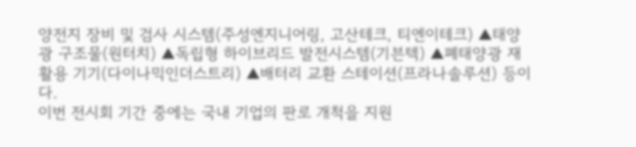양전지 장비 및 검사 시스템(주성엔지니어링, 고산테크, 티엔이테크) ▲태양광 구조물(원터치) ▲독립형 하이브리드 발전시스템(기븐텍) ▲폐태양광 재활용 기기(다이나믹인더스트리) ▲배터리 교환 스테이션(프라나솔루션) 등이다.
이번 전시회 기간 중에는 국내 기업의 판로 개척을 지원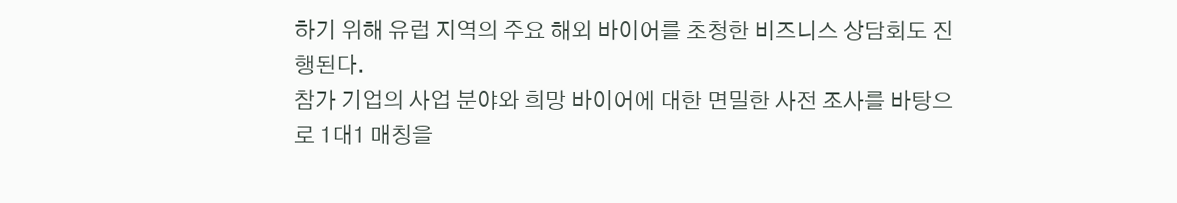하기 위해 유럽 지역의 주요 해외 바이어를 초청한 비즈니스 상담회도 진행된다.
참가 기업의 사업 분야와 희망 바이어에 대한 면밀한 사전 조사를 바탕으로 1대1 매칭을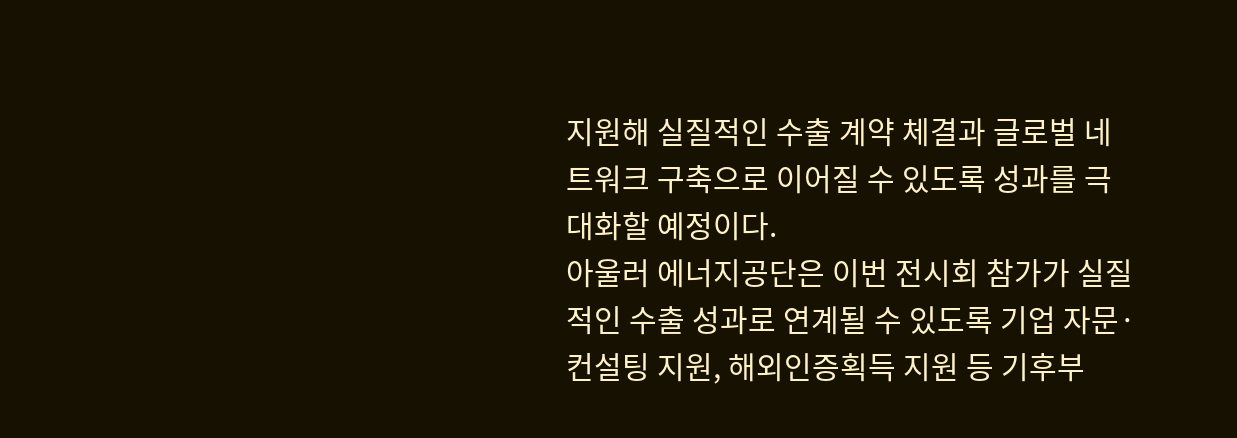지원해 실질적인 수출 계약 체결과 글로벌 네트워크 구축으로 이어질 수 있도록 성과를 극대화할 예정이다.
아울러 에너지공단은 이번 전시회 참가가 실질적인 수출 성과로 연계될 수 있도록 기업 자문·컨설팅 지원, 해외인증획득 지원 등 기후부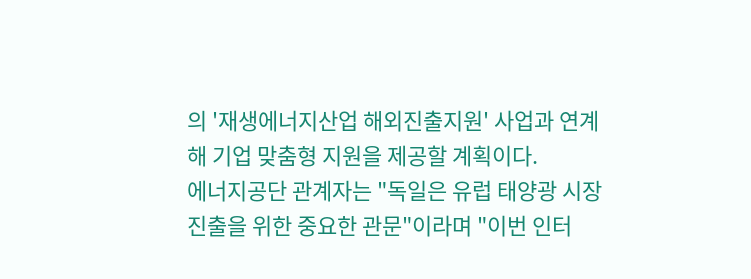의 '재생에너지산업 해외진출지원' 사업과 연계해 기업 맞춤형 지원을 제공할 계획이다.
에너지공단 관계자는 "독일은 유럽 태양광 시장 진출을 위한 중요한 관문"이라며 "이번 인터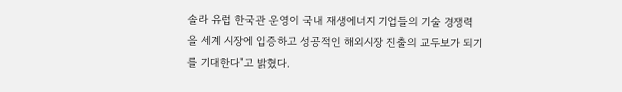솔라 유럽 한국관 운영이 국내 재생에너지 기업들의 기술 경쟁력을 세계 시장에 입증하고 성공적인 해외시장 진출의 교두보가 되기를 기대한다"고 밝혔다.